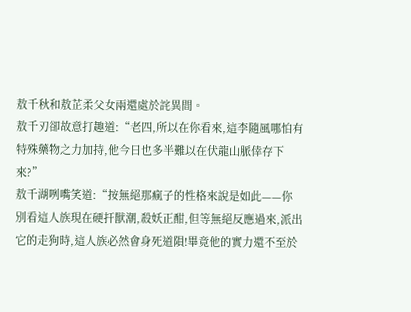敖千秋和敖芷柔父女兩還處於詫異間。
敖千刃卻故意打趣道:“老四,所以在你看來,這李隨風哪怕有特殊藥物之力加持,他今日也多半難以在伏龍山脈倖存下來?”
敖千湖咧嘴笑道:“按無絕那瘋子的性格來說是如此——你別看這人族現在硬扞獸潮,殺妖正酣,但等無絕反應過來,派出它的走狗時,這人族必然會身死道隕!畢竟他的實力還不至於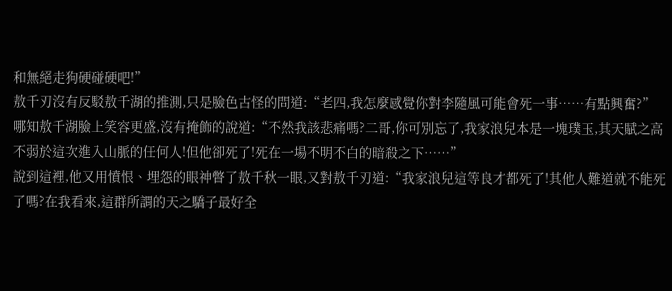和無絕走狗硬碰硬吧!”
敖千刃沒有反駁敖千湖的推測,只是臉色古怪的問道:“老四,我怎麼感覺你對李隨風可能會死一事……有點興奮?”
哪知敖千湖臉上笑容更盛,沒有掩飾的說道:“不然我該悲痛嗎?二哥,你可別忘了,我家浪兒本是一塊璞玉,其天賦之高不弱於這次進入山脈的任何人!但他卻死了!死在一場不明不白的暗殺之下……”
說到這裡,他又用憤恨、埋怨的眼神瞥了敖千秋一眼,又對敖千刃道:“我家浪兒這等良才都死了!其他人難道就不能死了嗎?在我看來,這群所謂的天之驕子最好全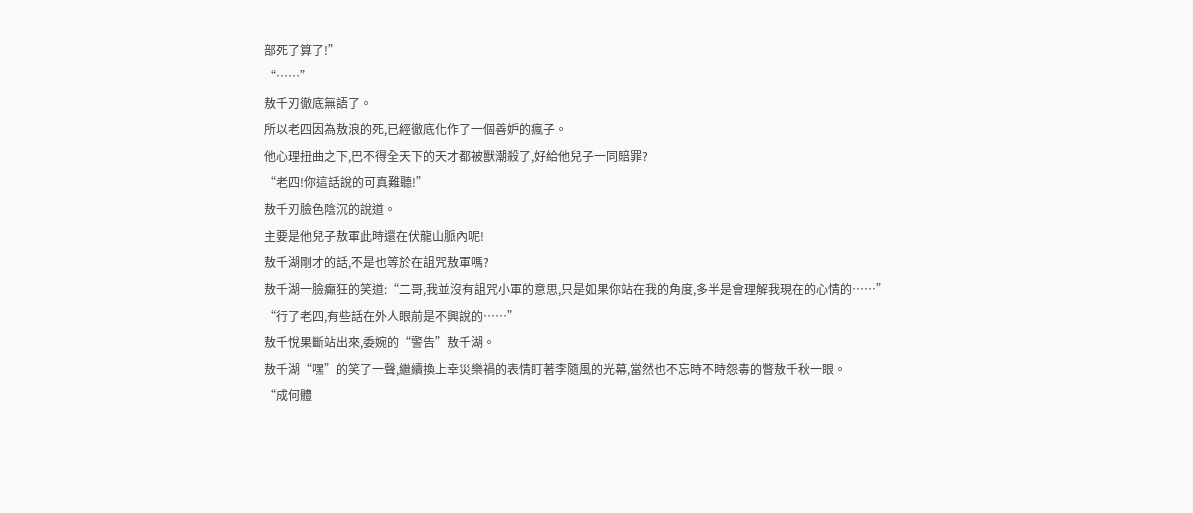部死了算了!”
“……”
敖千刃徹底無語了。
所以老四因為敖浪的死,已經徹底化作了一個善妒的瘋子。
他心理扭曲之下,巴不得全天下的天才都被獸潮殺了,好給他兒子一同賠罪?
“老四!你這話說的可真難聽!”
敖千刃臉色陰沉的說道。
主要是他兒子敖軍此時還在伏龍山脈內呢!
敖千湖剛才的話,不是也等於在詛咒敖軍嗎?
敖千湖一臉癲狂的笑道:“二哥,我並沒有詛咒小軍的意思,只是如果你站在我的角度,多半是會理解我現在的心情的……”
“行了老四,有些話在外人眼前是不興說的……”
敖千悅果斷站出來,委婉的“警告”敖千湖。
敖千湖“嘿”的笑了一聲,繼續換上幸災樂禍的表情盯著李隨風的光幕,當然也不忘時不時怨毒的瞥敖千秋一眼。
“成何體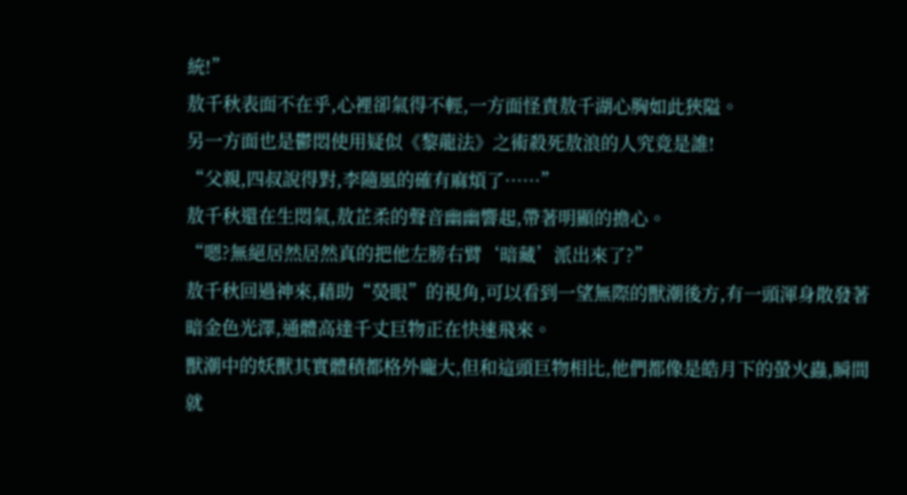統!”
敖千秋表面不在乎,心裡卻氣得不輕,一方面怪責敖千湖心胸如此狹隘。
另一方面也是鬱悶使用疑似《黎龍法》之術殺死敖浪的人究竟是誰!
“父親,四叔說得對,李隨風的確有麻煩了……”
敖千秋還在生悶氣,敖芷柔的聲音幽幽響起,帶著明顯的擔心。
“嗯?無絕居然居然真的把他左膀右臂‘暗藏’派出來了?”
敖千秋回過神來,藉助“熒眼”的視角,可以看到一望無際的獸潮後方,有一頭渾身散發著暗金色光澤,通體高達千丈巨物正在快速飛來。
獸潮中的妖獸其實體積都格外龐大,但和這頭巨物相比,他們都像是皓月下的螢火蟲,瞬間就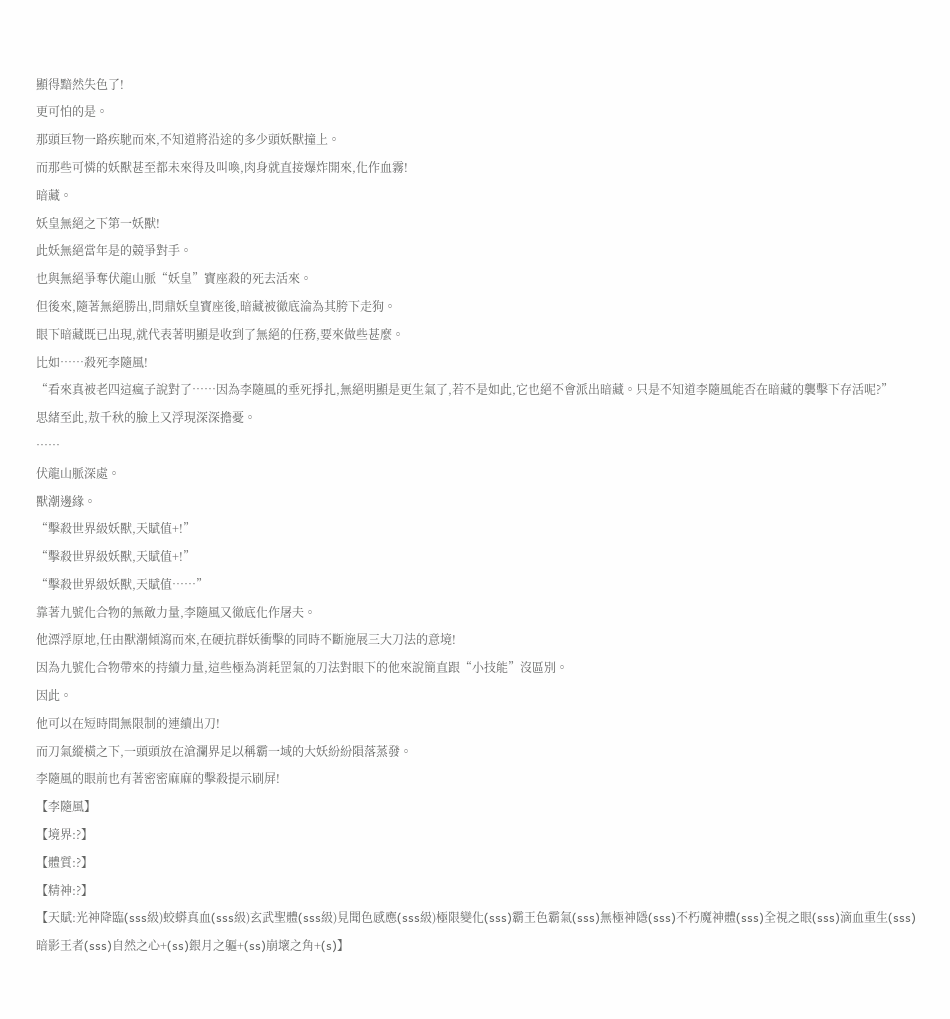顯得黯然失色了!
更可怕的是。
那頭巨物一路疾馳而來,不知道將沿途的多少頭妖獸撞上。
而那些可憐的妖獸甚至都未來得及叫喚,肉身就直接爆炸開來,化作血霧!
暗藏。
妖皇無絕之下第一妖獸!
此妖無絕當年是的競爭對手。
也與無絕爭奪伏龍山脈“妖皇”寶座殺的死去活來。
但後來,隨著無絕勝出,問鼎妖皇寶座後,暗藏被徹底淪為其胯下走狗。
眼下暗藏既已出現,就代表著明顯是收到了無絕的任務,要來做些甚麼。
比如……殺死李隨風!
“看來真被老四這瘋子說對了……因為李隨風的垂死掙扎,無絕明顯是更生氣了,若不是如此,它也絕不會派出暗藏。只是不知道李隨風能否在暗藏的襲擊下存活呢?”
思緒至此,敖千秋的臉上又浮現深深擔憂。
……
伏龍山脈深處。
獸潮邊緣。
“擊殺世界級妖獸,天賦值+!”
“擊殺世界級妖獸,天賦值+!”
“擊殺世界級妖獸,天賦值……”
靠著九號化合物的無敵力量,李隨風又徹底化作屠夫。
他漂浮原地,任由獸潮傾瀉而來,在硬抗群妖衝擊的同時不斷施展三大刀法的意境!
因為九號化合物帶來的持續力量,這些極為消耗罡氣的刀法對眼下的他來說簡直跟“小技能”沒區別。
因此。
他可以在短時間無限制的連續出刀!
而刀氣縱橫之下,一頭頭放在滄瀾界足以稱霸一域的大妖紛紛隕落蒸發。
李隨風的眼前也有著密密麻麻的擊殺提示刷屏!
【李隨風】
【境界:?】
【體質:?】
【精神:?】
【天賦:光神降臨(sss級)蛟蟒真血(sss級)玄武聖體(sss級)見聞色感應(sss級)極限變化(sss)霸王色霸氣(sss)無極神隱(sss)不朽魔神體(sss)全視之眼(sss)滴血重生(sss)暗影王者(sss)自然之心+(ss)銀月之軀+(ss)崩壞之角+(s)】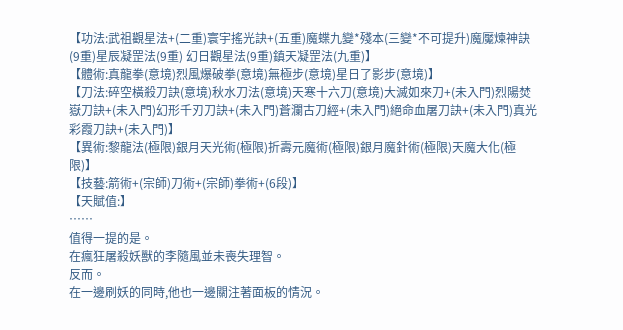【功法:武祖觀星法+(二重)寰宇搖光訣+(五重)魔蝶九變*殘本(三變*不可提升)魔魘煉神訣(9重)星辰凝罡法(9重) 幻日觀星法(9重)鎮天凝罡法(九重)】
【體術:真龍拳(意境)烈風爆破拳(意境)無極步(意境)星日了影步(意境)】
【刀法:碎空橫殺刀訣(意境)秋水刀法(意境)天寒十六刀(意境)大滅如來刀+(未入門)烈陽焚嶽刀訣+(未入門)幻形千刃刀訣+(未入門)蒼瀾古刀經+(未入門)絕命血屠刀訣+(未入門)真光彩霞刀訣+(未入門)】
【異術:黎龍法(極限)銀月天光術(極限)折壽元魔術(極限)銀月魔針術(極限)天魔大化(極限)】
【技藝:箭術+(宗師)刀術+(宗師)拳術+(6段)】
【天賦值:】
……
值得一提的是。
在瘋狂屠殺妖獸的李隨風並未喪失理智。
反而。
在一邊刷妖的同時,他也一邊關注著面板的情況。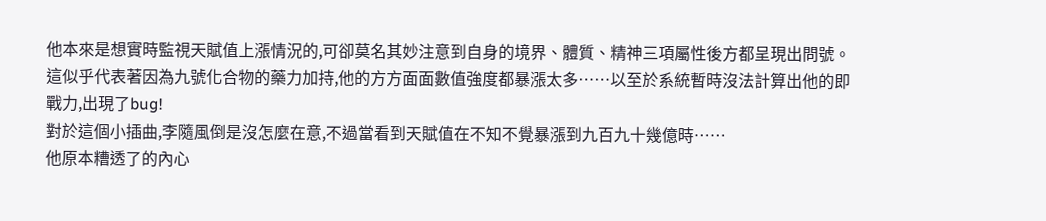他本來是想實時監視天賦值上漲情況的,可卻莫名其妙注意到自身的境界、體質、精神三項屬性後方都呈現出問號。
這似乎代表著因為九號化合物的藥力加持,他的方方面面數值強度都暴漲太多……以至於系統暫時沒法計算出他的即戰力,出現了bug!
對於這個小插曲,李隨風倒是沒怎麼在意,不過當看到天賦值在不知不覺暴漲到九百九十幾億時……
他原本糟透了的內心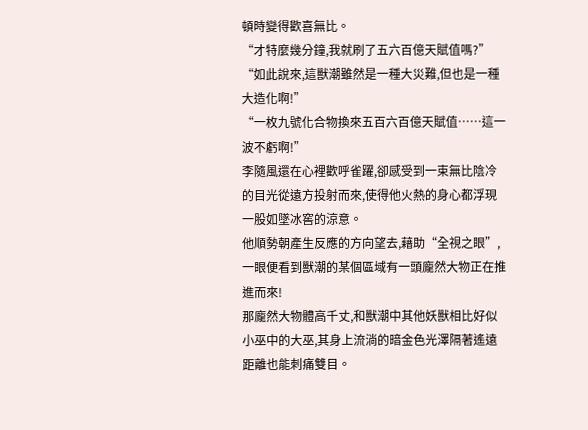頓時變得歡喜無比。
“才特麼幾分鐘,我就刷了五六百億天賦值嗎?”
“如此說來,這獸潮雖然是一種大災難,但也是一種大造化啊!”
“一枚九號化合物換來五百六百億天賦值……這一波不虧啊!”
李隨風還在心裡歡呼雀躍,卻感受到一束無比陰冷的目光從遠方投射而來,使得他火熱的身心都浮現一股如墜冰窖的涼意。
他順勢朝產生反應的方向望去,藉助“全視之眼”,一眼便看到獸潮的某個區域有一頭龐然大物正在推進而來!
那龐然大物體高千丈,和獸潮中其他妖獸相比好似小巫中的大巫,其身上流淌的暗金色光澤隔著遙遠距離也能刺痛雙目。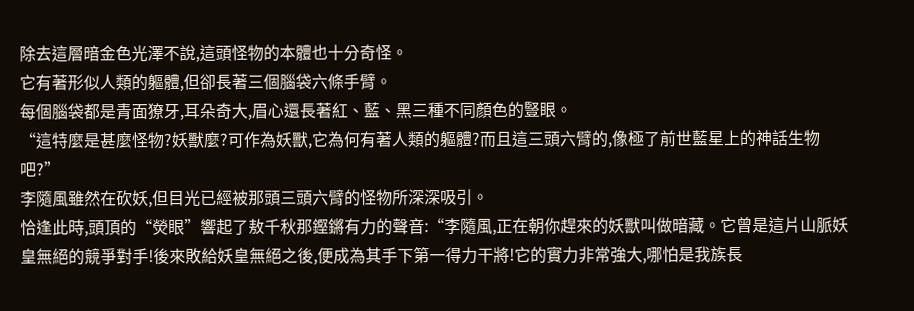除去這層暗金色光澤不說,這頭怪物的本體也十分奇怪。
它有著形似人類的軀體,但卻長著三個腦袋六條手臂。
每個腦袋都是青面獠牙,耳朵奇大,眉心還長著紅、藍、黑三種不同顏色的豎眼。
“這特麼是甚麼怪物?妖獸麼?可作為妖獸,它為何有著人類的軀體?而且這三頭六臂的,像極了前世藍星上的神話生物吧?”
李隨風雖然在砍妖,但目光已經被那頭三頭六臂的怪物所深深吸引。
恰逢此時,頭頂的“熒眼”響起了敖千秋那鏗鏘有力的聲音:“李隨風,正在朝你趕來的妖獸叫做暗藏。它曾是這片山脈妖皇無絕的競爭對手!後來敗給妖皇無絕之後,便成為其手下第一得力干將!它的實力非常強大,哪怕是我族長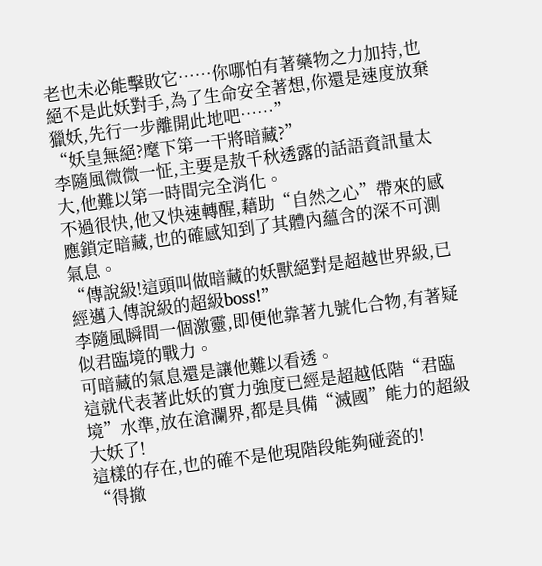老也未必能擊敗它……你哪怕有著藥物之力加持,也絕不是此妖對手,為了生命安全著想,你還是速度放棄獵妖,先行一步離開此地吧……”
“妖皇無絕?麾下第一干將暗藏?”
李隨風微微一怔,主要是敖千秋透露的話語資訊量太大,他難以第一時間完全消化。
不過很快,他又快速轉醒,藉助“自然之心”帶來的感應鎖定暗藏,也的確感知到了其體內蘊含的深不可測氣息。
“傳說級!這頭叫做暗藏的妖獸絕對是超越世界級,已經邁入傳說級的超級boss!”
李隨風瞬間一個激靈,即便他靠著九號化合物,有著疑似君臨境的戰力。
可暗藏的氣息還是讓他難以看透。
這就代表著此妖的實力強度已經是超越低階“君臨境”水準,放在滄瀾界,都是具備“滅國”能力的超級大妖了!
這樣的存在,也的確不是他現階段能夠碰瓷的!
“得撤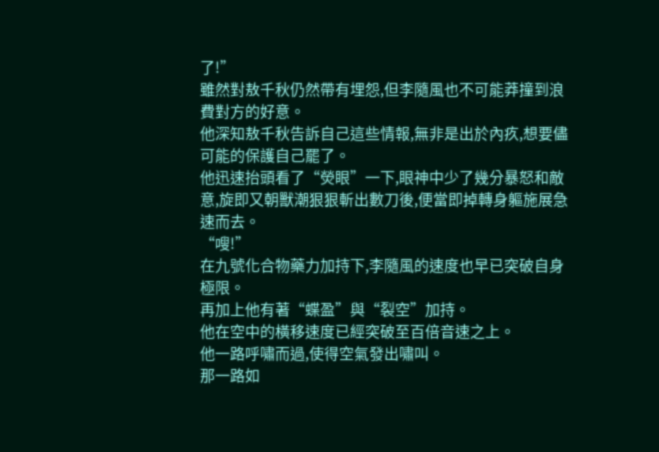了!”
雖然對敖千秋仍然帶有埋怨,但李隨風也不可能莽撞到浪費對方的好意。
他深知敖千秋告訴自己這些情報,無非是出於內疚,想要儘可能的保護自己罷了。
他迅速抬頭看了“熒眼”一下,眼神中少了幾分暴怒和敵意,旋即又朝獸潮狠狠斬出數刀後,便當即掉轉身軀施展急速而去。
“嗖!”
在九號化合物藥力加持下,李隨風的速度也早已突破自身極限。
再加上他有著“蝶盈”與“裂空”加持。
他在空中的橫移速度已經突破至百倍音速之上。
他一路呼嘯而過,使得空氣發出嘯叫。
那一路如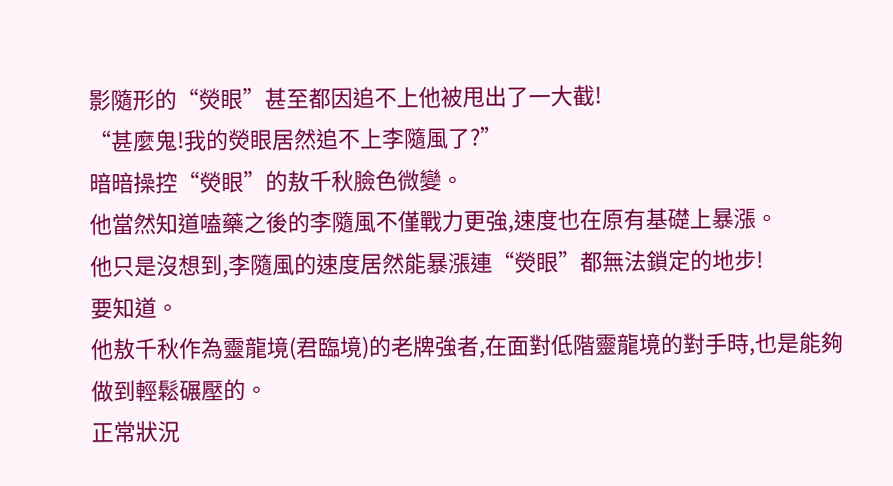影隨形的“熒眼”甚至都因追不上他被甩出了一大截!
“甚麼鬼!我的熒眼居然追不上李隨風了?”
暗暗操控“熒眼”的敖千秋臉色微變。
他當然知道嗑藥之後的李隨風不僅戰力更強,速度也在原有基礎上暴漲。
他只是沒想到,李隨風的速度居然能暴漲連“熒眼”都無法鎖定的地步!
要知道。
他敖千秋作為靈龍境(君臨境)的老牌強者,在面對低階靈龍境的對手時,也是能夠做到輕鬆碾壓的。
正常狀況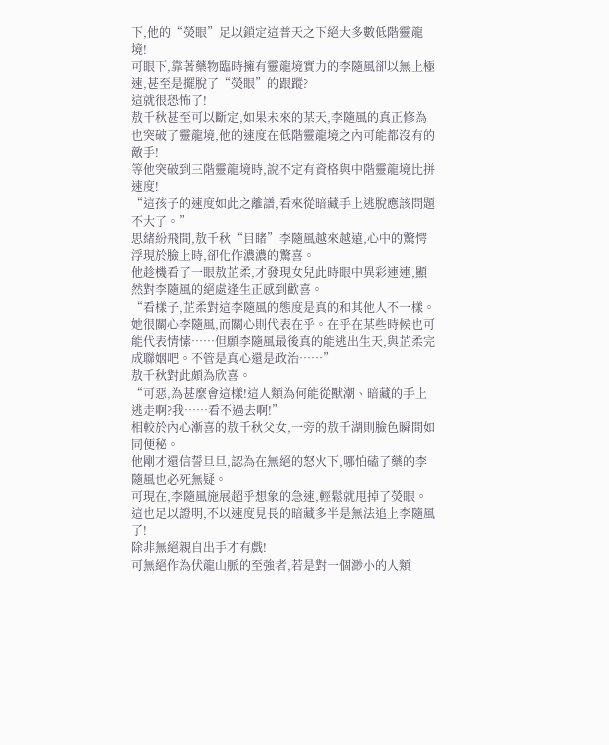下,他的“熒眼”足以鎖定這普天之下絕大多數低階靈龍境!
可眼下,靠著藥物臨時擁有靈龍境實力的李隨風卻以無上極速,甚至是擺脫了“熒眼”的跟蹤?
這就很恐怖了!
敖千秋甚至可以斷定,如果未來的某天,李隨風的真正修為也突破了靈龍境,他的速度在低階靈龍境之內可能都沒有的敵手!
等他突破到三階靈龍境時,說不定有資格與中階靈龍境比拼速度!
“這孩子的速度如此之離譜,看來從暗藏手上逃脫應該問題不大了。”
思緒紛飛間,敖千秋“目睹”李隨風越來越遠,心中的驚愕浮現於臉上時,卻化作濃濃的驚喜。
他趁機看了一眼敖芷柔,才發現女兒此時眼中異彩連連,顯然對李隨風的絕處逢生正感到歡喜。
“看樣子,芷柔對這李隨風的態度是真的和其他人不一樣。她很關心李隨風,而關心則代表在乎。在乎在某些時候也可能代表情愫……但願李隨風最後真的能逃出生天,與芷柔完成聯姻吧。不管是真心還是政治……”
敖千秋對此頗為欣喜。
“可惡,為甚麼會這樣!這人類為何能從獸潮、暗藏的手上逃走啊?我……看不過去啊!”
相較於內心漸喜的敖千秋父女,一旁的敖千湖則臉色瞬間如同便秘。
他剛才還信誓旦旦,認為在無絕的怒火下,哪怕磕了藥的李隨風也必死無疑。
可現在,李隨風施展超乎想象的急速,輕鬆就甩掉了熒眼。
這也足以證明,不以速度見長的暗藏多半是無法追上李隨風了!
除非無絕親自出手才有戲!
可無絕作為伏龍山脈的至強者,若是對一個渺小的人類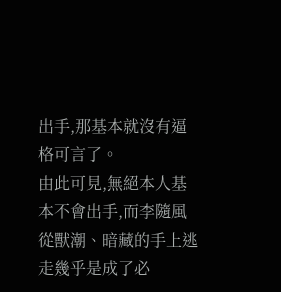出手,那基本就沒有逼格可言了。
由此可見,無絕本人基本不會出手,而李隨風從獸潮、暗藏的手上逃走幾乎是成了必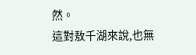然。
這對敖千湖來說,也無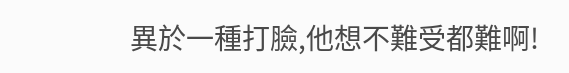異於一種打臉,他想不難受都難啊!